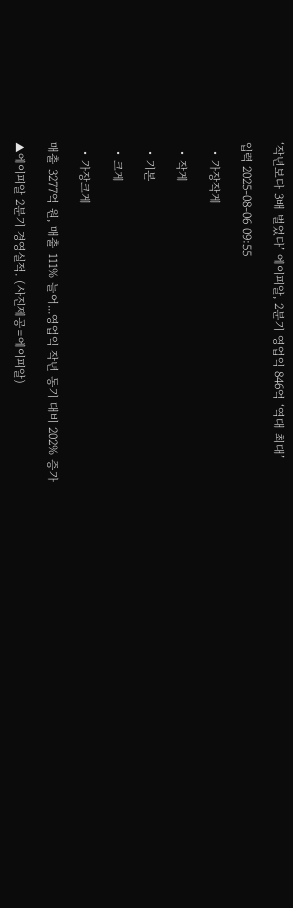‘작년보다 3배 벌었다’ 에이피알, 2분기 영업익 846억 ‘역대 최대’

입력 2025-08-06 09:55

  • 가장작게

  • 작게

  • 기본

  • 크게

  • 가장크게

매출 3277억 원, 매출 111% 늘어...영업익 작년 동기 대비 202% 증가

▲에이피알 2분기 경영실적. (사진제공=에이피알)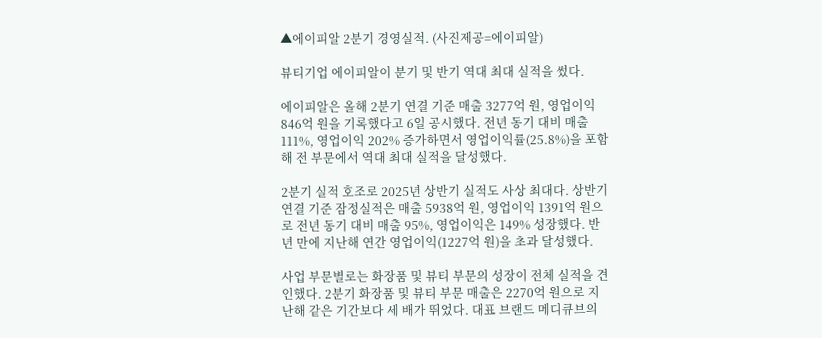▲에이피알 2분기 경영실적. (사진제공=에이피알)

뷰티기업 에이피알이 분기 및 반기 역대 최대 실적을 썼다.

에이피알은 올해 2분기 연결 기준 매출 3277억 원, 영업이익 846억 원을 기록했다고 6일 공시했다. 전년 동기 대비 매출 111%, 영업이익 202% 증가하면서 영업이익률(25.8%)을 포함해 전 부문에서 역대 최대 실적을 달성했다.

2분기 실적 호조로 2025년 상반기 실적도 사상 최대다. 상반기 연결 기준 잠정실적은 매출 5938억 원, 영업이익 1391억 원으로 전년 동기 대비 매출 95%, 영업이익은 149% 성장했다. 반년 만에 지난해 연간 영업이익(1227억 원)을 초과 달성했다.

사업 부문별로는 화장품 및 뷰티 부문의 성장이 전체 실적을 견인했다. 2분기 화장품 및 뷰티 부문 매출은 2270억 원으로 지난해 같은 기간보다 세 배가 뛰었다. 대표 브랜드 메디큐브의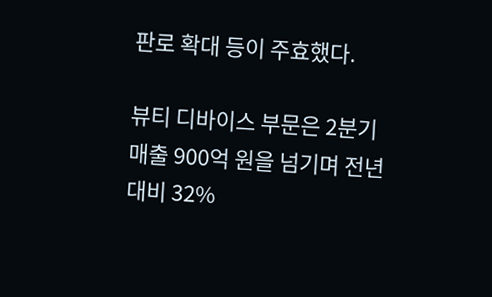판로 확대 등이 주효했다.

뷰티 디바이스 부문은 2분기 매출 900억 원을 넘기며 전년 대비 32%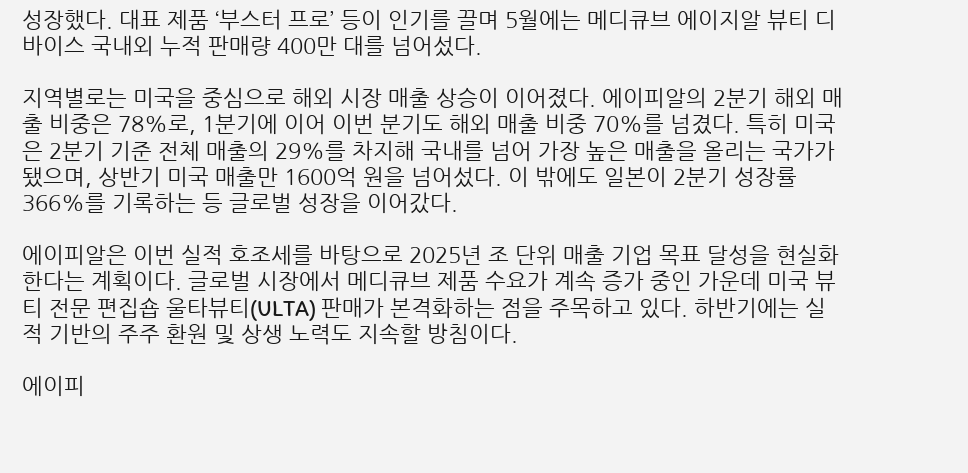성장했다. 대표 제품 ‘부스터 프로’ 등이 인기를 끌며 5월에는 메디큐브 에이지알 뷰티 디바이스 국내외 누적 판매량 400만 대를 넘어섰다.

지역별로는 미국을 중심으로 해외 시장 매출 상승이 이어졌다. 에이피알의 2분기 해외 매출 비중은 78%로, 1분기에 이어 이번 분기도 해외 매출 비중 70%를 넘겼다. 특히 미국은 2분기 기준 전체 매출의 29%를 차지해 국내를 넘어 가장 높은 매출을 올리는 국가가 됐으며, 상반기 미국 매출만 1600억 원을 넘어섰다. 이 밖에도 일본이 2분기 성장률 366%를 기록하는 등 글로벌 성장을 이어갔다.

에이피알은 이번 실적 호조세를 바탕으로 2025년 조 단위 매출 기업 목표 달성을 현실화한다는 계획이다. 글로벌 시장에서 메디큐브 제품 수요가 계속 증가 중인 가운데 미국 뷰티 전문 편집숍 울타뷰티(ULTA) 판매가 본격화하는 점을 주목하고 있다. 하반기에는 실적 기반의 주주 환원 및 상생 노력도 지속할 방침이다.

에이피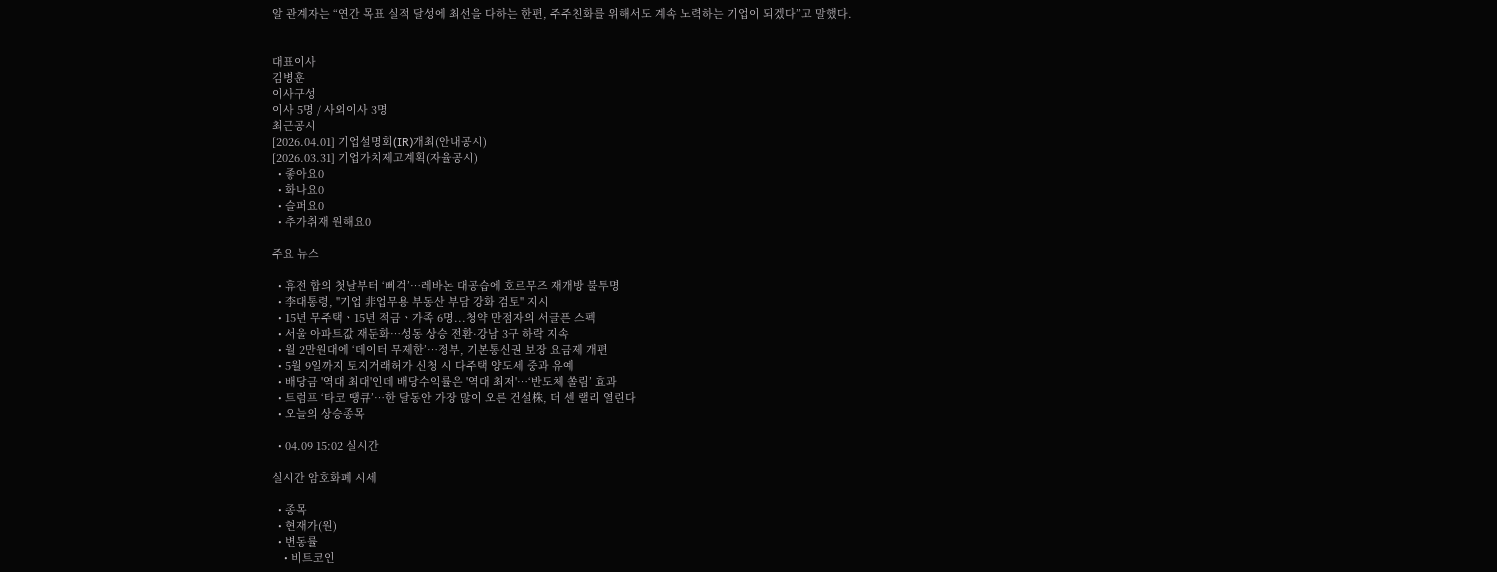알 관계자는 “연간 목표 실적 달성에 최선을 다하는 한편, 주주친화를 위해서도 계속 노력하는 기업이 되겠다”고 말했다.


대표이사
김병훈
이사구성
이사 5명 / 사외이사 3명
최근공시
[2026.04.01] 기업설명회(IR)개최(안내공시)
[2026.03.31] 기업가치제고계획(자율공시)
  • 좋아요0
  • 화나요0
  • 슬퍼요0
  • 추가취재 원해요0

주요 뉴스

  • 휴전 합의 첫날부터 ‘삐걱’…레바논 대공습에 호르무즈 재개방 불투명
  • 李대통령, "기업 非업무용 부동산 부담 강화 검토" 지시
  • 15년 무주택ㆍ15년 적금ㆍ가족 6명...청약 만점자의 서글픈 스펙
  • 서울 아파트값 재둔화⋯성동 상승 전환·강남 3구 하락 지속
  • 월 2만원대에 ‘데이터 무제한’…정부, 기본통신권 보장 요금제 개편
  • 5월 9일까지 토지거래허가 신청 시 다주택 양도세 중과 유예
  • 배당금 '역대 최대'인데 배당수익률은 '역대 최저'⋯‘반도체 쏠림’ 효과
  • 트럼프 ‘타코 땡큐’…한 달동안 가장 많이 오른 건설株, 더 센 랠리 열린다
  • 오늘의 상승종목

  • 04.09 15:02 실시간

실시간 암호화폐 시세

  • 종목
  • 현재가(원)
  • 변동률
    • 비트코인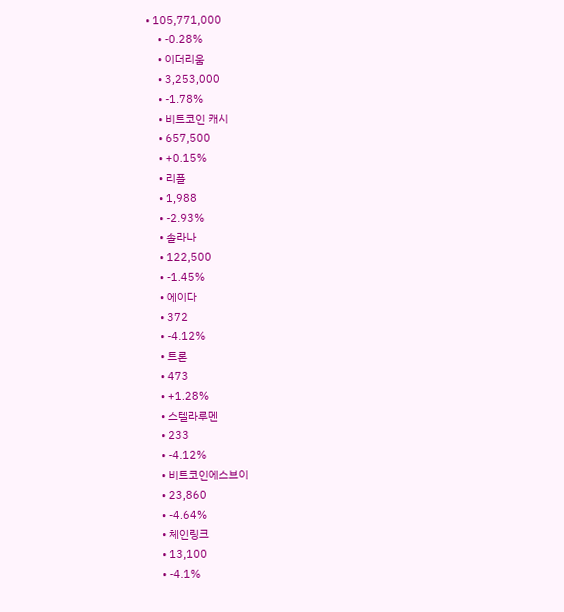• 105,771,000
    • -0.28%
    • 이더리움
    • 3,253,000
    • -1.78%
    • 비트코인 캐시
    • 657,500
    • +0.15%
    • 리플
    • 1,988
    • -2.93%
    • 솔라나
    • 122,500
    • -1.45%
    • 에이다
    • 372
    • -4.12%
    • 트론
    • 473
    • +1.28%
    • 스텔라루멘
    • 233
    • -4.12%
    • 비트코인에스브이
    • 23,860
    • -4.64%
    • 체인링크
    • 13,100
    • -4.1%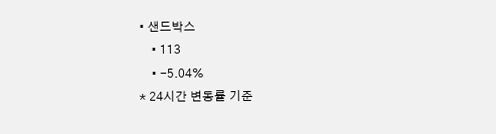• 샌드박스
    • 113
    • -5.04%
* 24시간 변동률 기준